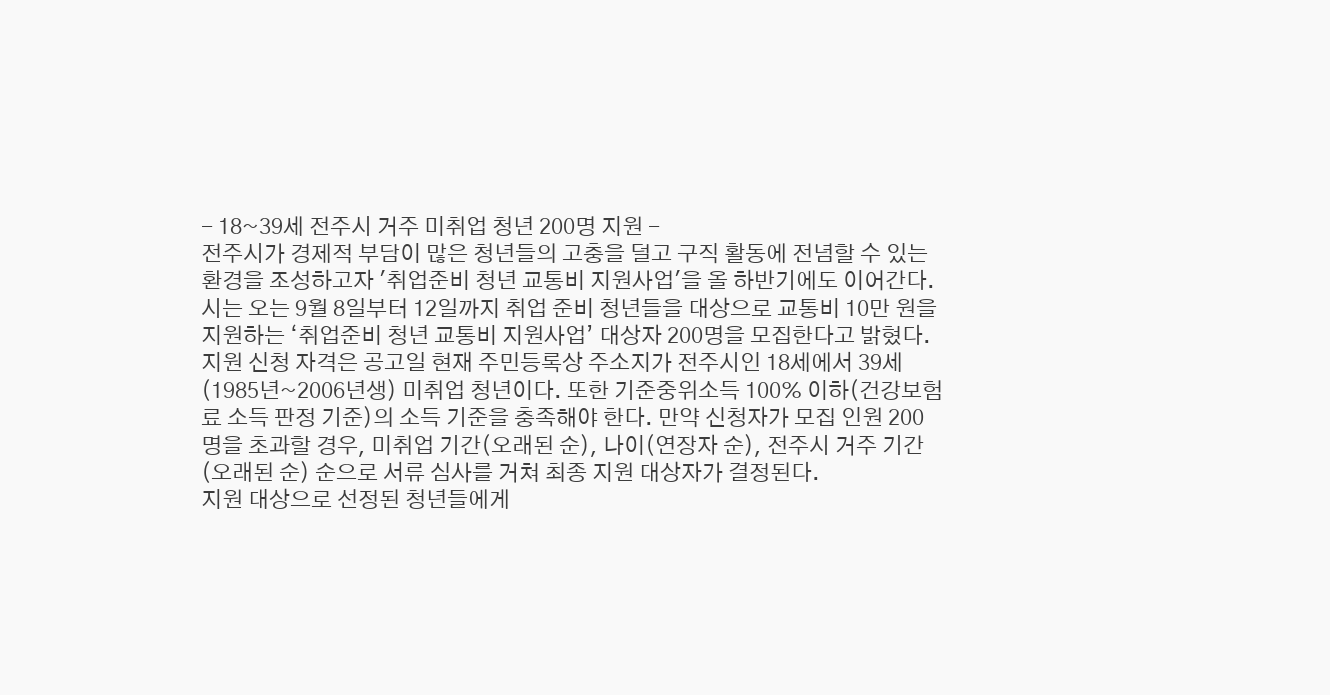- 18~39세 전주시 거주 미취업 청년 200명 지원 -
전주시가 경제적 부담이 많은 청년들의 고충을 덜고 구직 활동에 전념할 수 있는 환경을 조성하고자 '취업준비 청년 교통비 지원사업'을 올 하반기에도 이어간다.
시는 오는 9월 8일부터 12일까지 취업 준비 청년들을 대상으로 교통비 10만 원을 지원하는 ‘취업준비 청년 교통비 지원사업’ 대상자 200명을 모집한다고 밝혔다.
지원 신청 자격은 공고일 현재 주민등록상 주소지가 전주시인 18세에서 39세(1985년~2006년생) 미취업 청년이다. 또한 기준중위소득 100% 이하(건강보험료 소득 판정 기준)의 소득 기준을 충족해야 한다. 만약 신청자가 모집 인원 200명을 초과할 경우, 미취업 기간(오래된 순), 나이(연장자 순), 전주시 거주 기간(오래된 순) 순으로 서류 심사를 거쳐 최종 지원 대상자가 결정된다.
지원 대상으로 선정된 청년들에게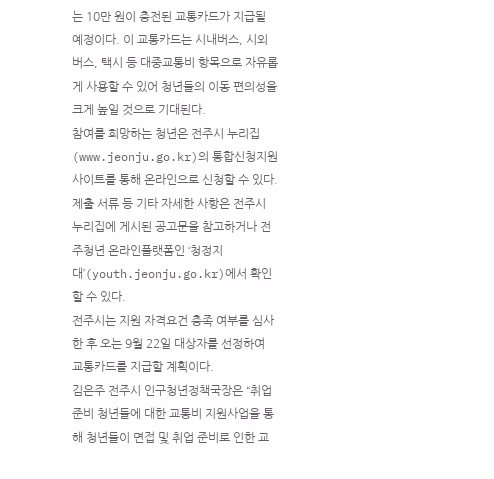는 10만 원이 충전된 교통카드가 지급될 예정이다. 이 교통카드는 시내버스, 시외버스, 택시 등 대중교통비 항목으로 자유롭게 사용할 수 있어 청년들의 이동 편의성을 크게 높일 것으로 기대된다.
참여를 희망하는 청년은 전주시 누리집(www.jeonju.go.kr)의 통합신청지원 사이트를 통해 온라인으로 신청할 수 있다. 제출 서류 등 기타 자세한 사항은 전주시 누리집에 게시된 공고문을 참고하거나 전주청년 온라인플랫폼인 ‘청정지대’(youth.jeonju.go.kr)에서 확인할 수 있다.
전주시는 지원 자격요건 충족 여부를 심사한 후 오는 9월 22일 대상자를 선정하여 교통카드를 지급할 계획이다.
김은주 전주시 인구청년정책국장은 “취업준비 청년들에 대한 교통비 지원사업을 통해 청년들이 면접 및 취업 준비로 인한 교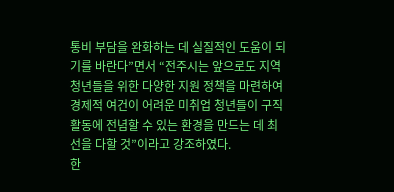통비 부담을 완화하는 데 실질적인 도움이 되기를 바란다”면서 “전주시는 앞으로도 지역 청년들을 위한 다양한 지원 정책을 마련하여 경제적 여건이 어려운 미취업 청년들이 구직 활동에 전념할 수 있는 환경을 만드는 데 최선을 다할 것”이라고 강조하였다.
한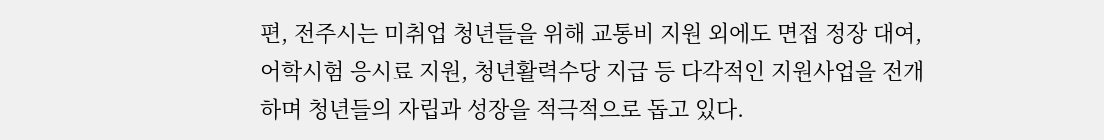편, 전주시는 미취업 청년들을 위해 교통비 지원 외에도 면접 정장 대여, 어학시험 응시료 지원, 청년활력수당 지급 등 다각적인 지원사업을 전개하며 청년들의 자립과 성장을 적극적으로 돕고 있다.